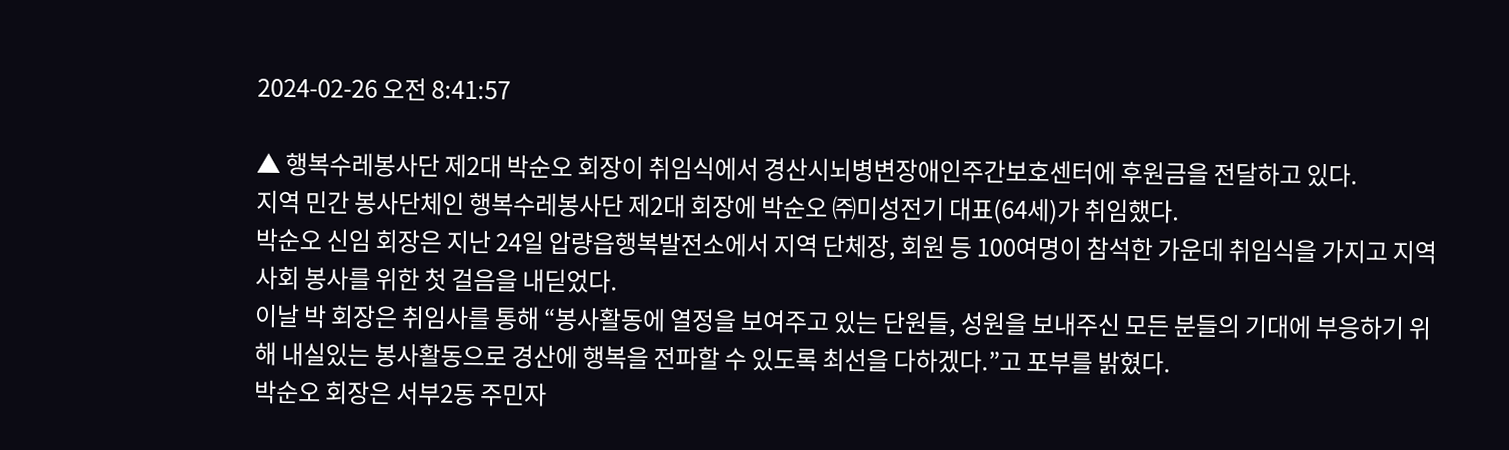2024-02-26 오전 8:41:57

▲ 행복수레봉사단 제2대 박순오 회장이 취임식에서 경산시뇌병변장애인주간보호센터에 후원금을 전달하고 있다.
지역 민간 봉사단체인 행복수레봉사단 제2대 회장에 박순오 ㈜미성전기 대표(64세)가 취임했다.
박순오 신임 회장은 지난 24일 압량읍행복발전소에서 지역 단체장, 회원 등 100여명이 참석한 가운데 취임식을 가지고 지역사회 봉사를 위한 첫 걸음을 내딛었다.
이날 박 회장은 취임사를 통해 “봉사활동에 열정을 보여주고 있는 단원들, 성원을 보내주신 모든 분들의 기대에 부응하기 위해 내실있는 봉사활동으로 경산에 행복을 전파할 수 있도록 최선을 다하겠다.”고 포부를 밝혔다.
박순오 회장은 서부2동 주민자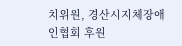치위원, 경산시지체장애인협회 후원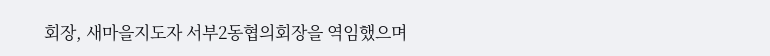회장, 새마을지도자 서부2동협의회장을 역임했으며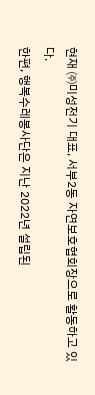현재 ㈜미성전기 대표, 서부2동 자연보호협회장으로 활동하고 있다.
한편, 행복수레봉사단은 지난 2022년 설립된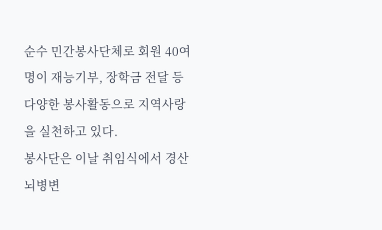순수 민간봉사단체로 회원 40여명이 재능기부, 장학금 전달 등 다양한 봉사활동으로 지역사랑을 실천하고 있다.
봉사단은 이날 취임식에서 경산뇌병변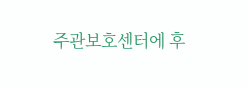주관보호센터에 후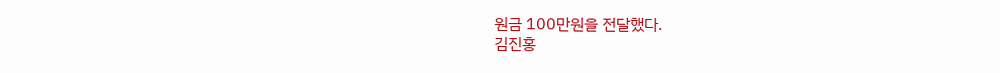원금 100만원을 전달했다.
김진홍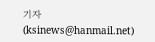기자 (ksinews@hanmail.net)